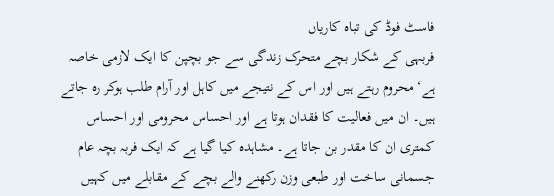فاسٹ فوڈ کی تباہ کاریاں
فربہی کے شکار بچے متحرک زندگی سے جو بچپن کا ایک لازمی خاصہ ہے‘ محروم رہتے ہیں اور اس کے نتیجے میں کاہل اور آرام طلب ہوکر رہ جاتے ہیں۔ ان میں فعالیت کا فقدان ہوتا ہے اور احساس محرومی اور احساس کمتری ان کا مقدر بن جاتا ہے۔ مشاہدہ کیا گیا ہے کہ ایک فربہ بچہ عام جسمانی ساخت اور طبعی وزن رکھنے والے بچے کے مقابلے میں کہیں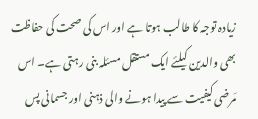زیادہ توجہ کا طالب ہوتا ہے اور اس کی صحت کی حفاظت بھی والدین کیلئے ایک مستقل مسئلہ بنی رہتی ہے۔ اس مَرضی کیفیت سے پیدا ہونے والی ذہنی اور جسمانی پس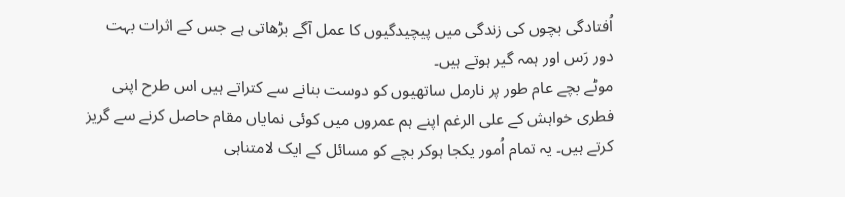اُفتادگی بچوں کی زندگی میں پیچیدگیوں کا عمل آگے بڑھاتی ہے جس کے اثرات بہت دور رَس اور ہمہ گیر ہوتے ہیں۔
موٹے بچے عام طور پر نارمل ساتھیوں کو دوست بنانے سے کتراتے ہیں اس طرح اپنی فطری خواہش کے علی الرغم اپنے ہم عمروں میں کوئی نمایاں مقام حاصل کرنے سے گریز کرتے ہیں۔ یہ تمام اُمور یکجا ہوکر بچے کو مسائل کے ایک لامتناہی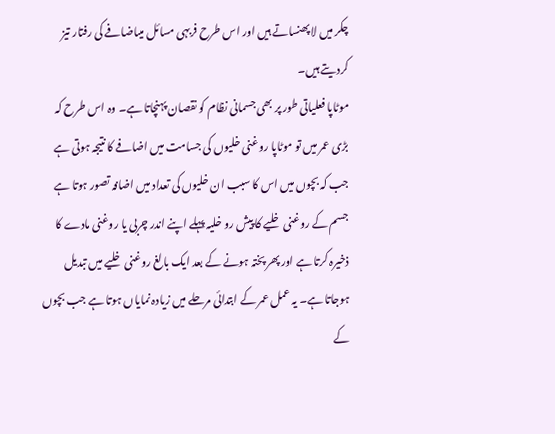چکر میں لا پھنساتے ہیں اور اس طرح فربہی مسائل میںاضافے کی رفتار تیز کردیتے ہیں۔
موٹاپا فعلیاتی طور پر بھی جسمانی نظام کو نقصان پہنچاتا ہے۔ وہ اس طرح کہ بڑی عمر میں تو موٹاپا روغنی خلیوں کی جسامت میں اضافے کا نتیجہ ہوتی ہے جب کہ بچوں میں اس کا سبب ان خلیوں کی تعداد میں اضافہ تصور ہوتا ہے جسم کے روغنی خلیے کا پیش رو خلیہ پہلے اپنے اندر چربی یا روغنی مادے کا ذخیرہ کرتا ہے اور پھر پختہ ہونے کے بعد ایک بالغ روغنی خلیے میں تبدیل ہوجاتا ہے۔ یہ عمل عمر کے ابتدائی مرحلے میں زیادہ نمایاں ہوتا ہے جب بچوں کے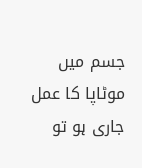جسم میں موٹاپا کا عمل جاری ہو تو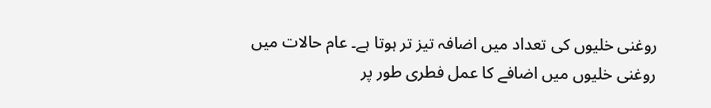روغنی خلیوں کی تعداد میں اضافہ تیز تر ہوتا ہے۔ عام حالات میں روغنی خلیوں میں اضافے کا عمل فطری طور پر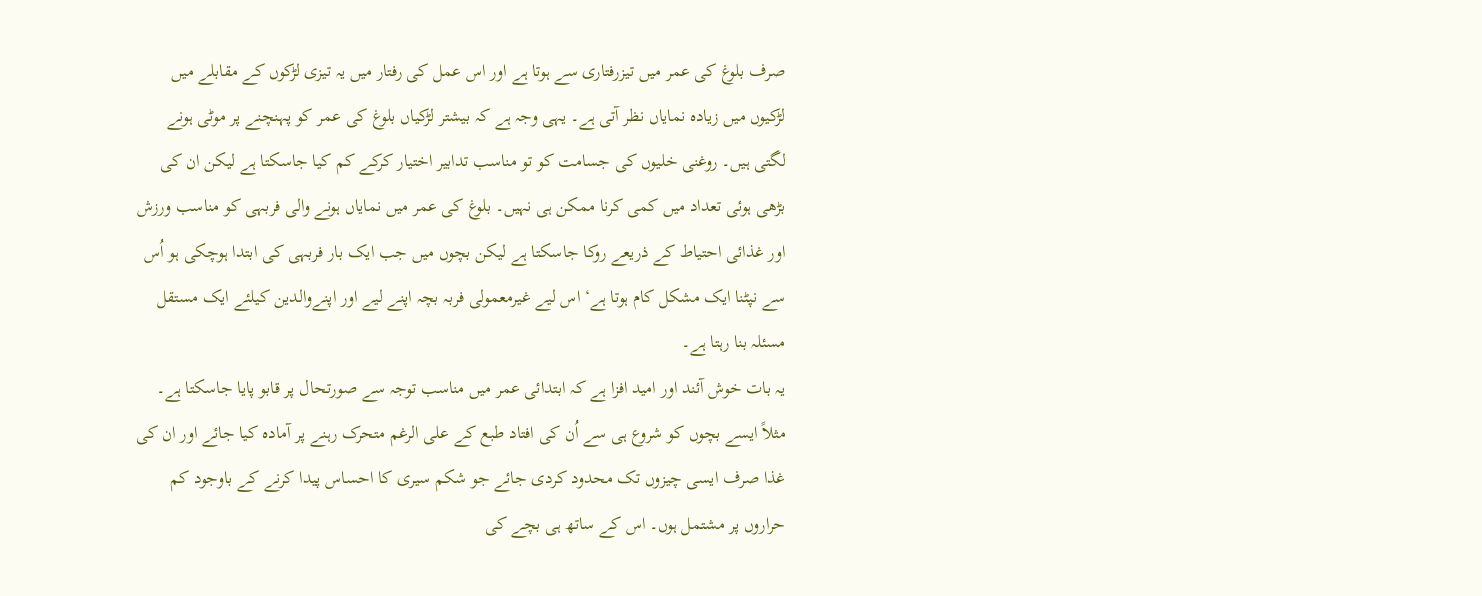صرف بلوغ کی عمر میں تیزرفتاری سے ہوتا ہے اور اس عمل کی رفتار میں یہ تیزی لڑکوں کے مقابلے میں لڑکیوں میں زیادہ نمایاں نظر آتی ہے۔ یہی وجہ ہے کہ بیشتر لڑکیاں بلوغ کی عمر کو پہنچنے پر موٹی ہونے لگتی ہیں۔ روغنی خلیوں کی جسامت کو تو مناسب تدابیر اختیار کرکے کم کیا جاسکتا ہے لیکن ان کی بڑھی ہوئی تعداد میں کمی کرنا ممکن ہی نہیں۔ بلوغ کی عمر میں نمایاں ہونے والی فربہی کو مناسب ورزش اور غذائی احتیاط کے ذریعے روکا جاسکتا ہے لیکن بچوں میں جب ایک بار فربہی کی ابتدا ہوچکی ہو اُس سے نپٹنا ایک مشکل کام ہوتا ہے‘ اس لیے غیرمعمولی فربہ بچہ اپنے لیے اور اپنےوالدین کیلئے ایک مستقل مسئلہ بنا رہتا ہے۔
یہ بات خوش آئند اور امید افزا ہے کہ ابتدائی عمر میں مناسب توجہ سے صورتحال پر قابو پایا جاسکتا ہے۔ مثلاً ایسے بچوں کو شروع ہی سے اُن کی افتاد طبع کے علی الرغم متحرک رہنے پر آمادہ کیا جائے اور ان کی غذا صرف ایسی چیزوں تک محدود کردی جائے جو شکم سیری کا احساس پیدا کرنے کے باوجود کم حراروں پر مشتمل ہوں۔ اس کے ساتھ ہی بچے کی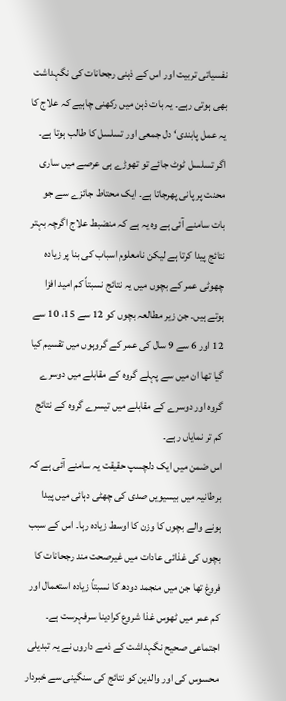نفسیاتی تربیت اور اس کے ذہنی رجحانات کی نگہداشت بھی ہوتی رہے۔ یہ بات ذہن میں رکھنی چاہیے کہ علاج کا یہ عمل پابندی‘ دل جمعی اور تسلسل کا طالب ہوتا ہے۔ اگر تسلسل ٹوٹ جائے تو تھوڑے ہی عرصے میں ساری محنت پر پانی پھرجاتا ہے۔ ایک محتاط جائزے سے جو بات سامنے آئی ہے وہ یہ ہے کہ منضبط علاج اگرچہ بہتر نتائج پیدا کرتا ہے لیکن نامعلوم اسباب کی بنا پر زیادہ چھوٹی عمر کے بچوں میں یہ نتائج نسبتاً کم امید افزا ہوتے ہیں۔ جن زیر مطالعہ بچوں کو 12 سے 15، 10 سے 12 اور 6 سے 9 سال کی عمر کے گروہوں میں تقسیم کیا گیا تھا ان میں سے پہلے گروہ کے مقابلے میں دوسرے گروہ اور دوسرے کے مقابلے میں تیسرے گروہ کے نتائج کم تر نمایاں رہے۔
اس ضمن میں ایک دلچسپ حقیقت یہ سامنے آئی ہے کہ برطانیہ میں بیسیویں صدی کی چھٹی دہائی میں پیدا ہونے والے بچوں کا وزن کا اوسط زیادہ رہا۔ اس کے سبب بچوں کی غذائی عادات میں غیرصحت مند رجحانات کا فروغ تھا جن میں منجمد دودھ کا نسبتاً زیادہ استعمال اور کم عمر میں ٹھوس غذا شروع کرادینا سرفہرست ہے۔ اجتماعی صحیح نگہداشت کے ذمے داروں نے یہ تبدیلی محسوس کی اور والدین کو نتائج کی سنگینی سے خبردار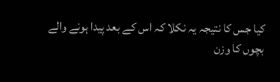کیا جس کا نتیجہ یہ نکلا کہ اس کے بعد پیدا ہونے والے بچوں کا وزن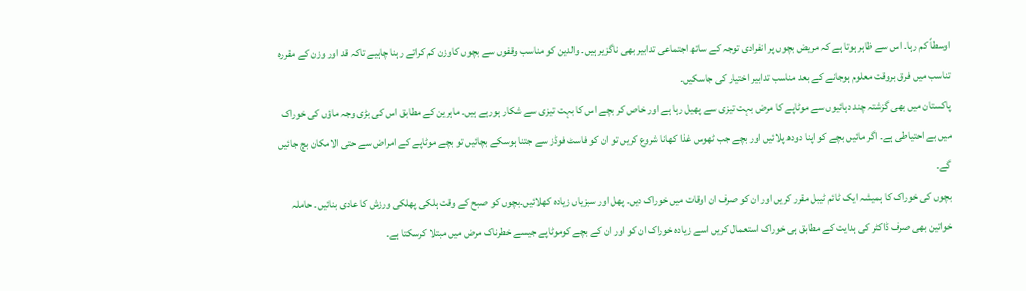اوسطاً کم رہا۔ اس سے ظاہر ہوتا ہے کہ مریض بچوں پر انفرادی توجہ کے ساتھ اجتماعی تدابیر بھی ناگزیر ہیں۔ والدین کو مناسب وقفوں سے بچوں کاوزن کم کراتے رہنا چاہیے تاکہ قد اور وزن کے مقررہ تناسب میں فرق بروقت معلوم ہوجانے کے بعد مناسب تدابیر اختیار کی جاسکیں۔
پاکستان میں بھی گزشتہ چند دہائیوں سے موٹاپے کا مرض بہت تیزی سے پھیل رہا ہے اور خاص کر بچے اس کا بہت تیزی سے شکار ہورہے ہیں۔ ماہرین کے مطابق اس کی بڑی وجہ ماؤں کی خوراک میں بے احتیاطی ہے۔ اگر مائیں بچے کو اپنا دودھ پلائیں اور بچے جب ٹھوس غذا کھانا شروع کریں تو ان کو فاسٹ فوڈز سے جتنا ہوسکے بچائیں تو بچے موٹاپے کے امراض سے حتی الامکان بچ جائیں گے۔
بچوں کی خوراک کا ہمیشہ ایک ٹائم ٹیبل مقرر کریں اور ان کو صرف ان اوقات میں خوراک دیں۔ پھل اور سبزیاں زیادہ کھلائیں۔بچوں کو صبح کے وقت ہلکی پھلکی ورزش کا عادی بنائیں۔ حاملہ خواتین بھی صرف ڈاکٹر کی ہدایت کے مطابق ہی خوراک استعمال کریں اسے زیادہ خوراک ان کو اور ان کے بچے کوموٹاپے جیسے خطرناک مرض میں مبتلا کرسکتا ہے۔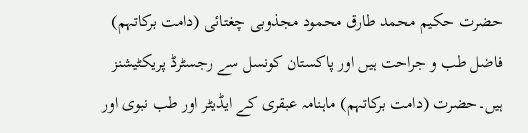حضرت حکیم محمد طارق محمود مجذوبی چغتائی (دامت برکاتہم) فاضل طب و جراحت ہیں اور پاکستان کونسل سے رجسٹرڈ پریکٹیشنز ہیں۔حضرت (دامت برکاتہم) ماہنامہ عبقری کے ایڈیٹر اور طب نبوی اور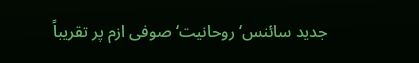جدید سائنس‘ روحانیت‘ صوفی ازم پر تقریباً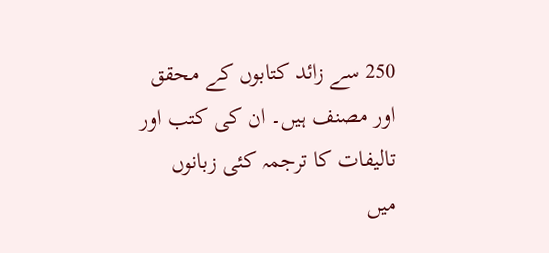250 سے زائد کتابوں کے محقق اور مصنف ہیں۔ ان کی کتب اور تالیفات کا ترجمہ کئی زبانوں میں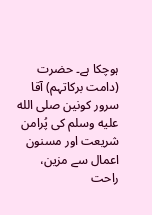ہوچکا ہے۔ حضرت (دامت برکاتہم) آقا سرور کونین صلى الله عليه وسلم کی پُرامن شریعت اور مسنون اعمال سے مزین، راحت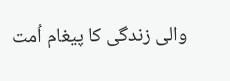والی زندگی کا پیغام اُمت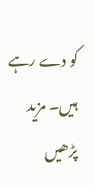کو دے رہے ہیں۔ مزید پڑھیں